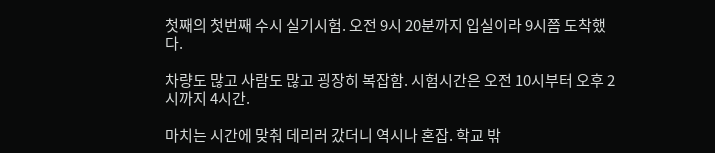첫째의 첫번째 수시 실기시험. 오전 9시 20분까지 입실이라 9시쯤 도착했다.

차량도 많고 사람도 많고 굉장히 복잡함. 시험시간은 오전 10시부터 오후 2시까지 4시간.

마치는 시간에 맞춰 데리러 갔더니 역시나 혼잡. 학교 밖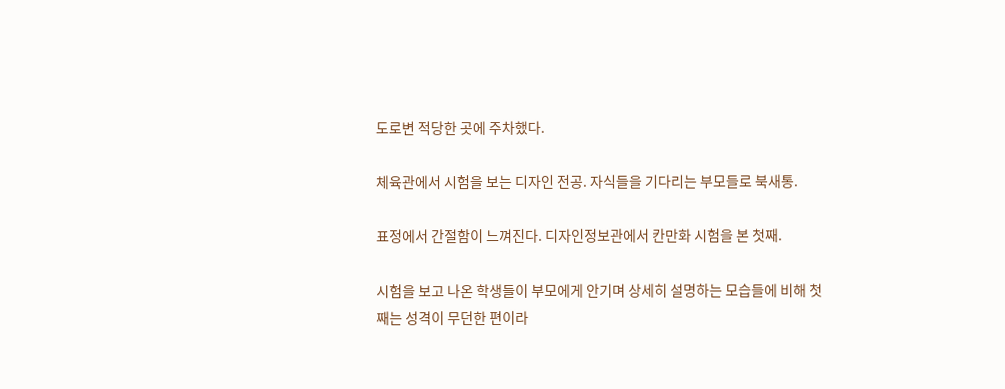도로변 적당한 곳에 주차했다.

체육관에서 시험을 보는 디자인 전공. 자식들을 기다리는 부모들로 북새통.

표정에서 간절함이 느껴진다. 디자인정보관에서 칸만화 시험을 본 첫째.

시험을 보고 나온 학생들이 부모에게 안기며 상세히 설명하는 모습들에 비해 첫째는 성격이 무던한 편이라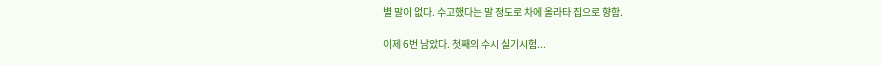별 말이 없다. 수고했다는 말 정도로 차에 올라타 집으로 향함.

이제 6번 남았다. 첫째의 수시 실기시험...